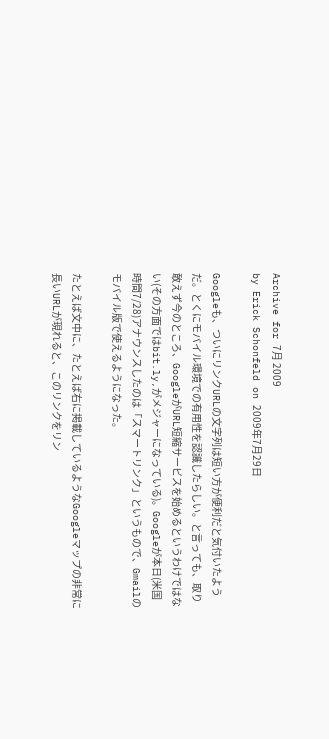Archive for 7月 2009
by Erick Schonfeld on 2009年7月29日

Googleも、ついにリンクURLの文字列は短い方が便利だと気付いたようだ。とくにモバイル環境での有用性を認識したらしい。と言っても、取り敢えず今のところ、GoogleがURL短縮サービスを始めるというわけではない(その方面ではbit.ly,がメジャーになっている)。Googleが本日(米国時間7/28)アナウンスしたのは「スマートリンク」というもので、Gmailのモバイル版で使えるようになった。

たとえば文中に、たとえば右に掲載しているようなGoogleマップの非常に長いURLが現れると、このリンクをリン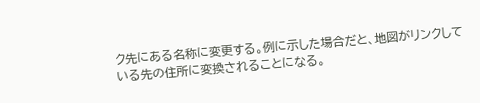ク先にある名称に変更する。例に示した場合だと、地図がリンクしている先の住所に変換されることになる。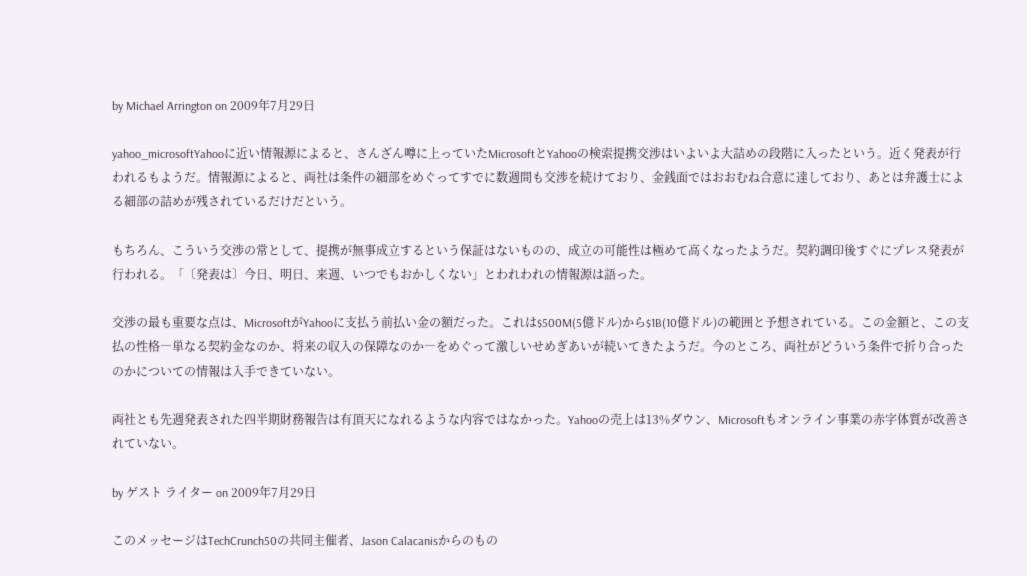by Michael Arrington on 2009年7月29日

yahoo_microsoftYahooに近い情報源によると、さんざん噂に上っていたMicrosoftとYahooの検索提携交渉はいよいよ大詰めの段階に入ったという。近く発表が行われるもようだ。情報源によると、両社は条件の細部をめぐってすでに数週間も交渉を続けており、金銭面ではおおむね合意に達しており、あとは弁護士による細部の詰めが残されているだけだという。

もちろん、こういう交渉の常として、提携が無事成立するという保証はないものの、成立の可能性は極めて高くなったようだ。契約調印後すぐにプレス発表が行われる。「〔発表は〕今日、明日、来週、いつでもおかしくない」とわれわれの情報源は語った。

交渉の最も重要な点は、MicrosoftがYahooに支払う前払い金の額だった。これは$500M(5億ドル)から$1B(10億ドル)の範囲と予想されている。この金額と、この支払の性格―単なる契約金なのか、将来の収入の保障なのか―をめぐって激しいせめぎあいが続いてきたようだ。今のところ、両社がどういう条件で折り合ったのかについての情報は入手できていない。

両社とも先週発表された四半期財務報告は有頂天になれるような内容ではなかった。Yahooの売上は13%ダウン、Microsoftもオンライン事業の赤字体質が改善されていない。

by ゲスト ライター on 2009年7月29日

このメッセージはTechCrunch50の共同主催者、Jason Calacanisからのもの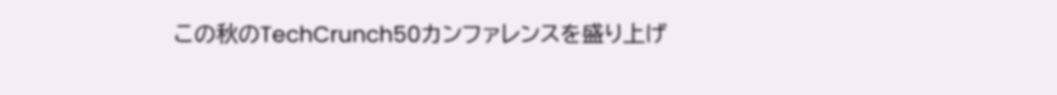この秋のTechCrunch50カンファレンスを盛り上げ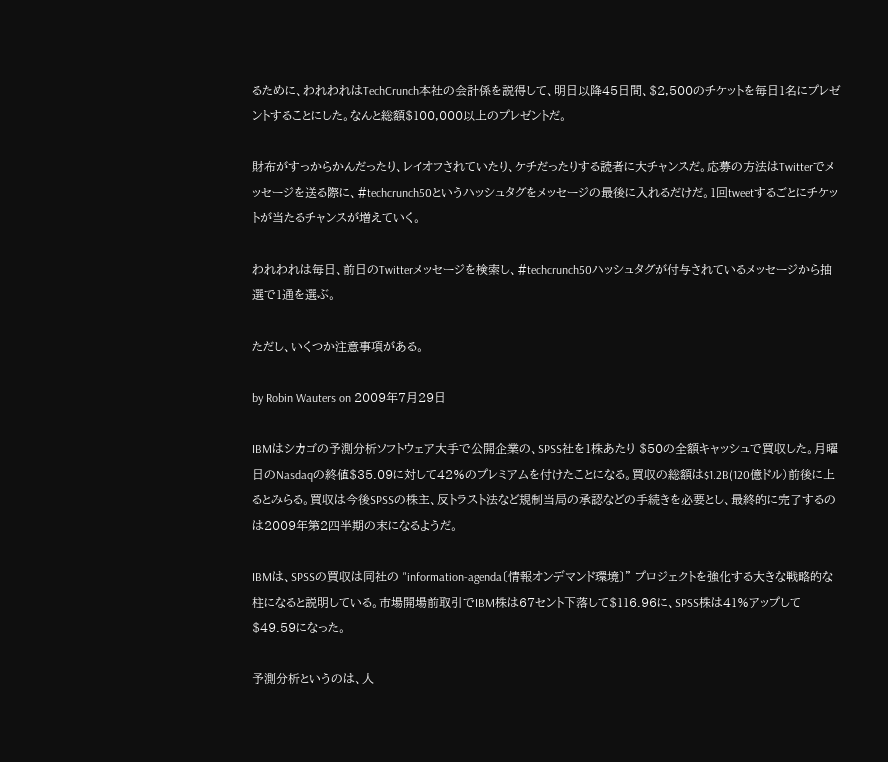るために、われわれはTechCrunch本社の会計係を説得して、明日以降45日間、$2,500のチケットを毎日1名にプレゼントすることにした。なんと総額$100,000以上のプレゼントだ。

財布がすっからかんだったり、レイオフされていたり、ケチだったりする読者に大チャンスだ。応募の方法はTwitterでメッセージを送る際に、#techcrunch50というハッシュタグをメッセージの最後に入れるだけだ。1回tweetするごとにチケットが当たるチャンスが増えていく。

われわれは毎日、前日のTwitterメッセージを検索し、#techcrunch50ハッシュタグが付与されているメッセージから抽選で1通を選ぶ。

ただし、いくつか注意事項がある。

by Robin Wauters on 2009年7月29日

IBMはシカゴの予測分析ソフトウェア大手で公開企業の、SPSS社を1株あたり $50の全額キャッシュで買収した。月曜日のNasdaqの終値$35.09に対して42%のプレミアムを付けたことになる。買収の総額は$1.2B(120億ドル)前後に上るとみらる。買収は今後SPSSの株主、反トラスト法など規制当局の承認などの手続きを必要とし、最終的に完了するのは2009年第2四半期の末になるようだ。

IBMは、SPSSの買収は同社の "information-agenda〔情報オンデマンド環境〕" プロジェクトを強化する大きな戦略的な柱になると説明している。市場開場前取引でIBM株は67セント下落して$116.96に、SPSS株は41%アップして$49.59になった。

予測分析というのは、人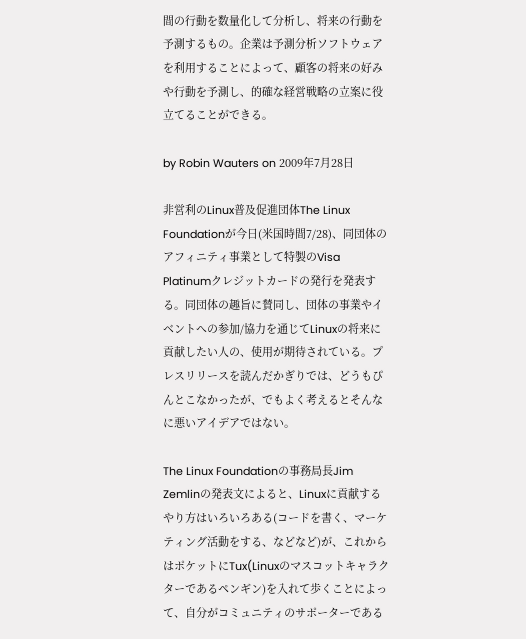間の行動を数量化して分析し、将来の行動を予測するもの。企業は予測分析ソフトウェアを利用することによって、顧客の将来の好みや行動を予測し、的確な経営戦略の立案に役立てることができる。

by Robin Wauters on 2009年7月28日

非営利のLinux普及促進団体The Linux Foundationが今日(米国時間7/28)、同団体のアフィニティ事業として特製のVisa Platinumクレジットカードの発行を発表する。同団体の趣旨に賛同し、団体の事業やイベントへの参加/協力を通じてLinuxの将来に貢献したい人の、使用が期待されている。プレスリリースを読んだかぎりでは、どうもぴんとこなかったが、でもよく考えるとそんなに悪いアイデアではない。

The Linux Foundationの事務局長Jim Zemlinの発表文によると、Linuxに貢献するやり方はいろいろある(コードを書く、マーケティング活動をする、などなど)が、これからはポケットにTux(Linuxのマスコットキャラクターであるペンギン)を入れて歩くことによって、自分がコミュニティのサポーターである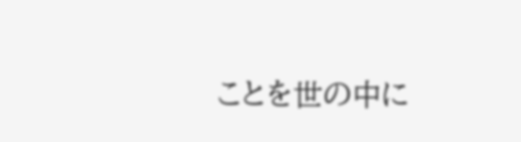ことを世の中に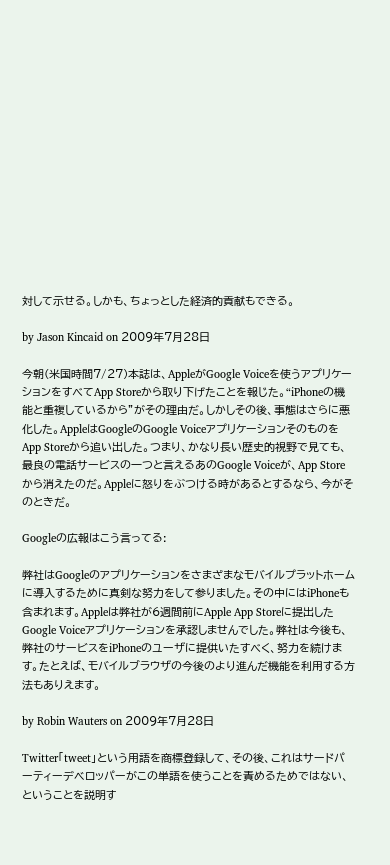対して示せる。しかも、ちょっとした経済的貢献もできる。

by Jason Kincaid on 2009年7月28日

今朝(米国時間7/27)本誌は、AppleがGoogle Voiceを使うアプリケーションをすべてApp Storeから取り下げたことを報じた。“iPhoneの機能と重複しているから”がその理由だ。しかしその後、事態はさらに悪化した。AppleはGoogleのGoogle VoiceアプリケーションそのものをApp Storeから追い出した。つまり、かなり長い歴史的視野で見ても、最良の電話サービスの一つと言えるあのGoogle Voiceが、App Storeから消えたのだ。Appleに怒りをぶつける時があるとするなら、今がそのときだ。

Googleの広報はこう言ってる:

弊社はGoogleのアプリケーションをさまざまなモバイルプラットホームに導入するために真剣な努力をして参りました。その中にはiPhoneも含まれます。Appleは弊社が6週間前にApple App Storeに提出したGoogle Voiceアプリケーションを承認しませんでした。弊社は今後も、弊社のサービスをiPhoneのユーザに提供いたすべく、努力を続けます。たとえば、モバイルブラウザの今後のより進んだ機能を利用する方法もありえます。

by Robin Wauters on 2009年7月28日

Twitter「tweet」という用語を商標登録して、その後、これはサードパーティーデベロッパーがこの単語を使うことを責めるためではない、ということを説明す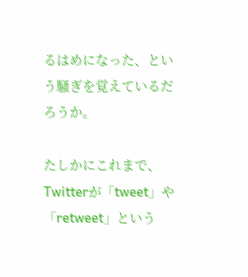るはめになった、という騒ぎを覚えているだろうか。

たしかにこれまで、Twitterが「tweet」や「retweet」という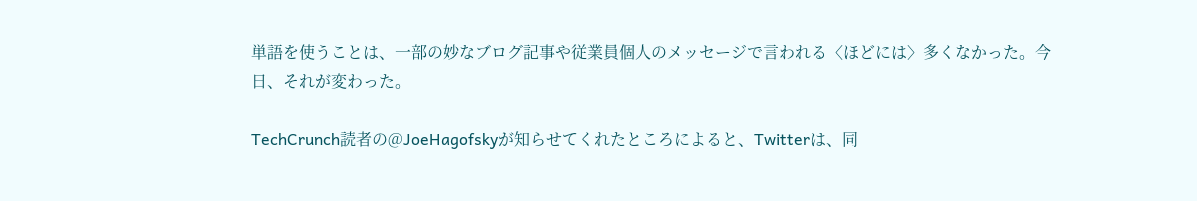単語を使うことは、一部の妙なブログ記事や従業員個人のメッセージで言われる〈ほどには〉多くなかった。今日、それが変わった。

TechCrunch読者の@JoeHagofskyが知らせてくれたところによると、Twitterは、同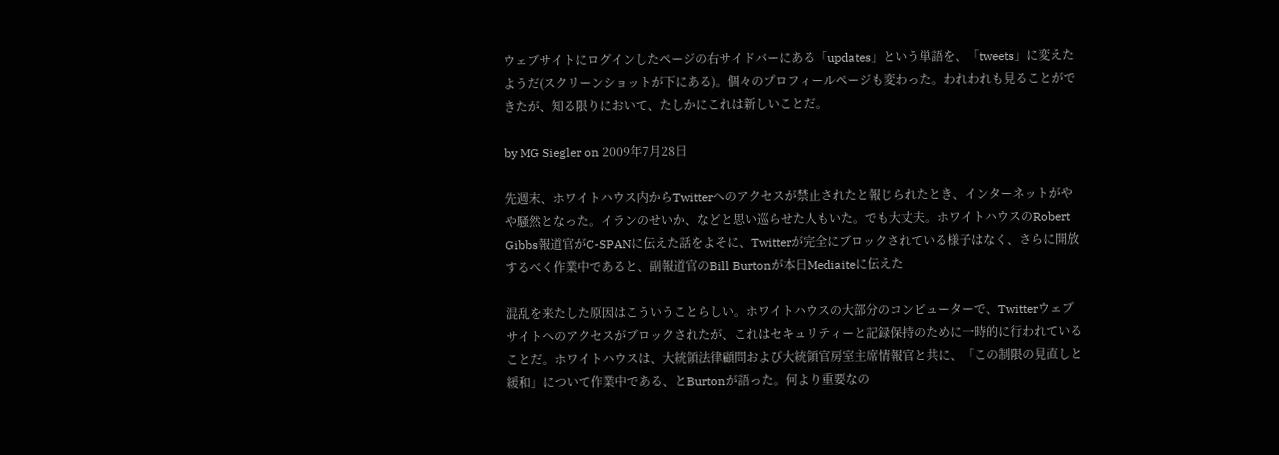ウェブサイトにログインしたページの右サイドバーにある「updates」という単語を、「tweets」に変えたようだ(スクリーンショットが下にある)。個々のプロフィールページも変わった。われわれも見ることができたが、知る限りにおいて、たしかにこれは新しいことだ。

by MG Siegler on 2009年7月28日

先週末、ホワイトハウス内からTwitterへのアクセスが禁止されたと報じられたとき、インターネットがやや騒然となった。イランのせいか、などと思い巡らせた人もいた。でも大丈夫。ホワイトハウスのRobert Gibbs報道官がC-SPANに伝えた話をよそに、Twitterが完全にブロックされている様子はなく、さらに開放するべく作業中であると、副報道官のBill Burtonが本日Mediaiteに伝えた

混乱を来たした原因はこういうことらしい。ホワイトハウスの大部分のコンピューターで、Twitterウェブサイトへのアクセスがブロックされたが、これはセキュリティーと記録保持のために一時的に行われていることだ。ホワイトハウスは、大統領法律顧問および大統領官房室主席情報官と共に、「この制限の見直しと緩和」について作業中である、とBurtonが語った。何より重要なの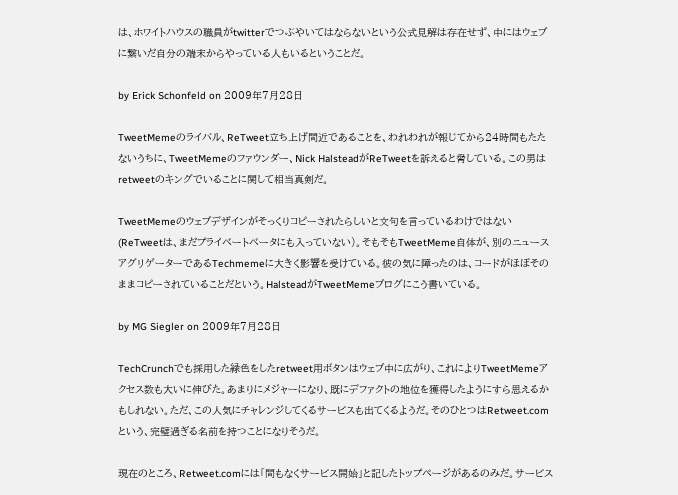は、ホワイトハウスの職員がtwitterでつぶやいてはならないという公式見解は存在せず、中にはウェブに繋いだ自分の端末からやっている人もいるということだ。

by Erick Schonfeld on 2009年7月28日

TweetMemeのライバル、ReTweet立ち上げ間近であることを、われわれが報じてから24時間もたたないうちに、TweetMemeのファウンダー、Nick HalsteadがReTweetを訴えると脅している。この男はretweetのキングでいることに関して相当真剣だ。

TweetMemeのウェブデザインがそっくりコピーされたらしいと文句を言っているわけではない(ReTweetは、まだプライベートベータにも入っていない)。そもそもTweetMeme自体が、別のニュースアグリゲーターであるTechmemeに大きく影響を受けている。彼の気に障ったのは、コードがほぼそのままコピーされていることだという。HalsteadがTweetMemeブログにこう書いている。

by MG Siegler on 2009年7月28日

TechCrunchでも採用した緑色をしたretweet用ボタンはウェブ中に広がり、これによりTweetMemeアクセス数も大いに伸びた。あまりにメジャーになり、既にデファクトの地位を獲得したようにすら思えるかもしれない。ただ、この人気にチャレンジしてくるサービスも出てくるようだ。そのひとつはRetweet.comという、完璧過ぎる名前を持つことになりそうだ。

現在のところ、Retweet.comには「間もなくサービス開始」と記したトップページがあるのみだ。サービス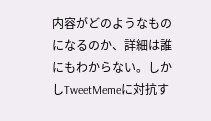内容がどのようなものになるのか、詳細は誰にもわからない。しかしTweetMemeに対抗す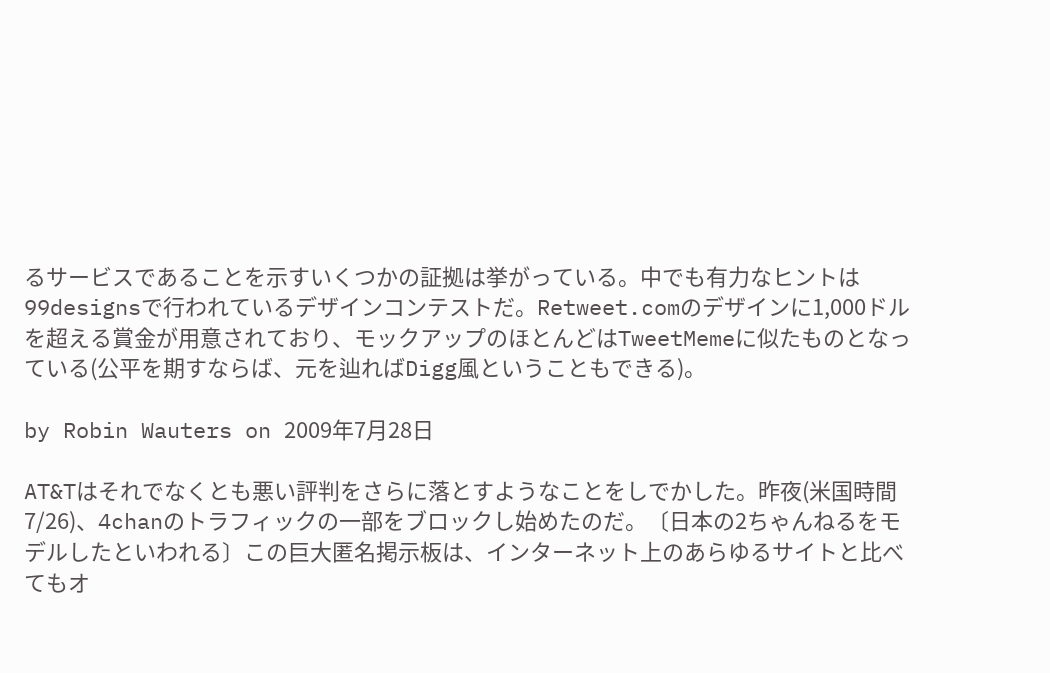るサービスであることを示すいくつかの証拠は挙がっている。中でも有力なヒントは99designsで行われているデザインコンテストだ。Retweet.comのデザインに1,000ドルを超える賞金が用意されており、モックアップのほとんどはTweetMemeに似たものとなっている(公平を期すならば、元を辿ればDigg風ということもできる)。

by Robin Wauters on 2009年7月28日

AT&Tはそれでなくとも悪い評判をさらに落とすようなことをしでかした。昨夜(米国時間7/26)、4chanのトラフィックの一部をブロックし始めたのだ。〔日本の2ちゃんねるをモデルしたといわれる〕この巨大匿名掲示板は、インターネット上のあらゆるサイトと比べてもオ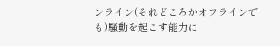ンライン(それどころかオフラインでも)騒動を起こす能力に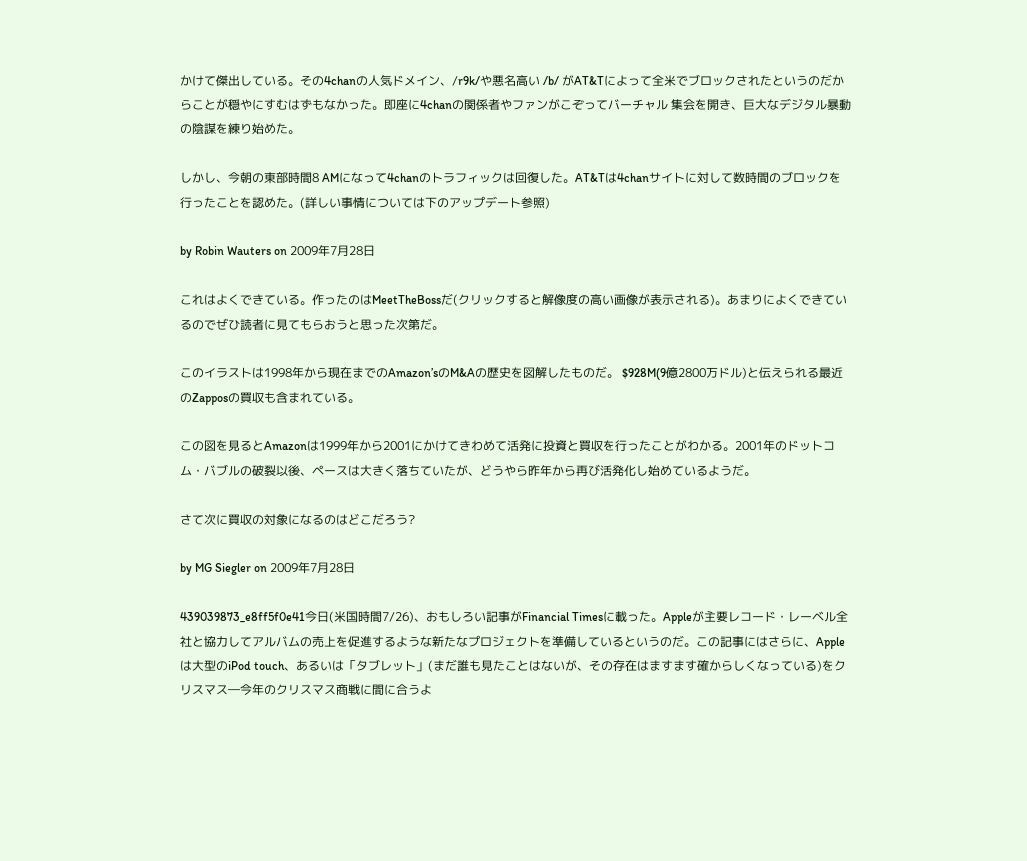かけて傑出している。その4chanの人気ドメイン、/r9k/や悪名高い /b/ がAT&Tによって全米でブロックされたというのだからことが穏やにすむはずもなかった。即座に4chanの関係者やファンがこぞってバーチャル 集会を開き、巨大なデジタル暴動の陰謀を練り始めた。

しかし、今朝の東部時間8 AMになって4chanのトラフィックは回復した。AT&Tは4chanサイトに対して数時間のブロックを行ったことを認めた。(詳しい事情については下のアップデート参照)

by Robin Wauters on 2009年7月28日

これはよくできている。作ったのはMeetTheBossだ(クリックすると解像度の高い画像が表示される)。あまりによくできているのでぜひ読者に見てもらおうと思った次第だ。

このイラストは1998年から現在までのAmazon’sのM&Aの歴史を図解したものだ。 $928M(9億2800万ドル)と伝えられる最近のZapposの買収も含まれている。

この図を見るとAmazonは1999年から2001にかけてきわめて活発に投資と買収を行ったことがわかる。2001年のドットコム・バブルの破裂以後、ペースは大きく落ちていたが、どうやら昨年から再び活発化し始めているようだ。

さて次に買収の対象になるのはどこだろう?

by MG Siegler on 2009年7月28日

439039873_e8ff5f0e41今日(米国時間7/26)、おもしろい記事がFinancial Timesに載った。Appleが主要レコード・レーベル全社と協力してアルバムの売上を促進するような新たなプロジェクトを準備しているというのだ。この記事にはさらに、Appleは大型のiPod touch、あるいは「タブレット」(まだ誰も見たことはないが、その存在はますます確からしくなっている)をクリスマス―今年のクリスマス商戦に間に合うよ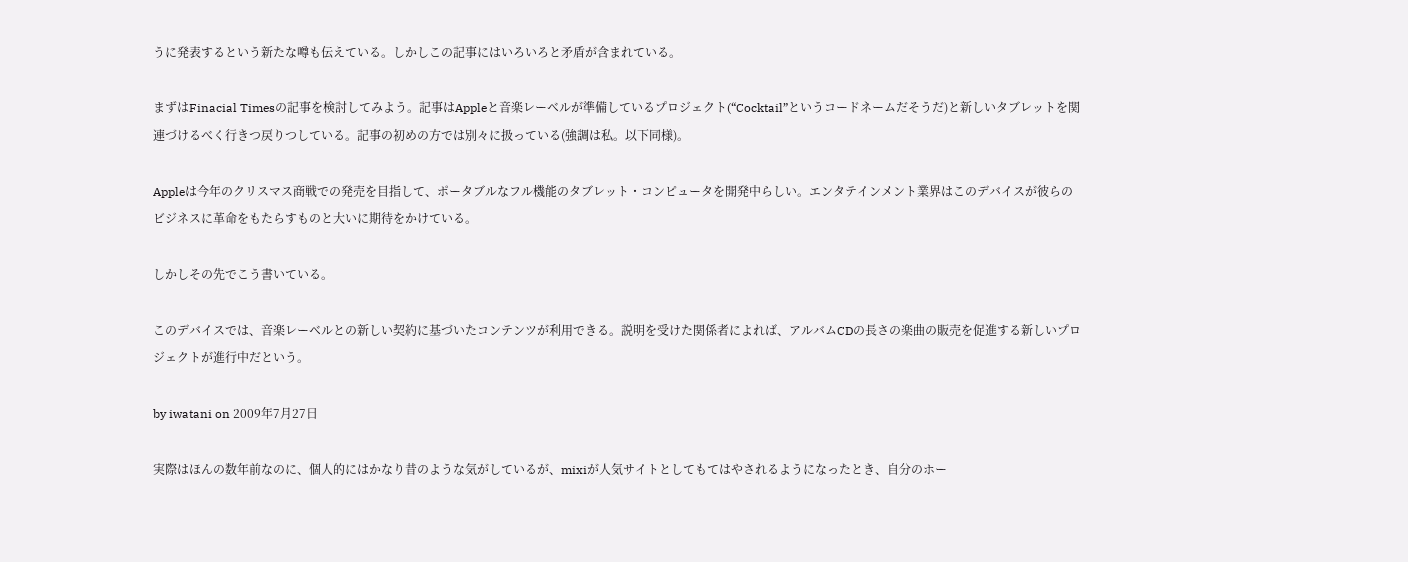うに発表するという新たな噂も伝えている。しかしこの記事にはいろいろと矛盾が含まれている。

まずはFinacial Timesの記事を検討してみよう。記事はAppleと音楽レーベルが準備しているプロジェクト(“Cocktail”というコードネームだそうだ)と新しいタブレットを関連づけるべく行きつ戻りつしている。記事の初めの方では別々に扱っている(強調は私。以下同様)。

Appleは今年のクリスマス商戦での発売を目指して、ポータブルなフル機能のタブレット・コンピュータを開発中らしい。エンタテインメント業界はこのデバイスが彼らのビジネスに革命をもたらすものと大いに期待をかけている。

しかしその先でこう書いている。

このデバイスでは、音楽レーベルとの新しい契約に基づいたコンテンツが利用できる。説明を受けた関係者によれば、アルバムCDの長さの楽曲の販売を促進する新しいプロジェクトが進行中だという。

by iwatani on 2009年7月27日

実際はほんの数年前なのに、個人的にはかなり昔のような気がしているが、mixiが人気サイトとしてもてはやされるようになったとき、自分のホー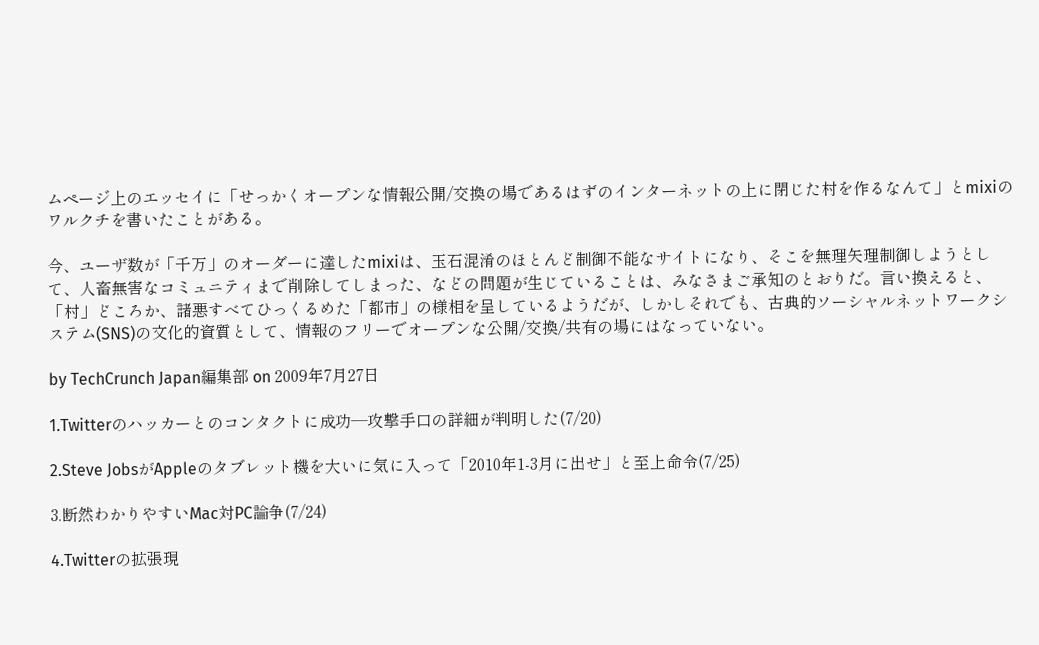ムページ上のエッセイに「せっかくオープンな情報公開/交換の場であるはずのインターネットの上に閉じた村を作るなんて」とmixiのワルクチを書いたことがある。

今、ユーザ数が「千万」のオーダーに達したmixiは、玉石混淆のほとんど制御不能なサイトになり、そこを無理矢理制御しようとして、人畜無害なコミュニティまで削除してしまった、などの問題が生じていることは、みなさまご承知のとおりだ。言い換えると、「村」どころか、諸悪すべてひっくるめた「都市」の様相を呈しているようだが、しかしそれでも、古典的ソーシャルネットワークシステム(SNS)の文化的資質として、情報のフリーでオープンな公開/交換/共有の場にはなっていない。

by TechCrunch Japan編集部 on 2009年7月27日

1.Twitterのハッカーとのコンタクトに成功―攻撃手口の詳細が判明した(7/20)

2.Steve JobsがAppleのタブレット機を大いに気に入って「2010年1-3月に出せ」と至上命令(7/25)

3.断然わかりやすいMac対PC論争(7/24)

4.Twitterの拡張現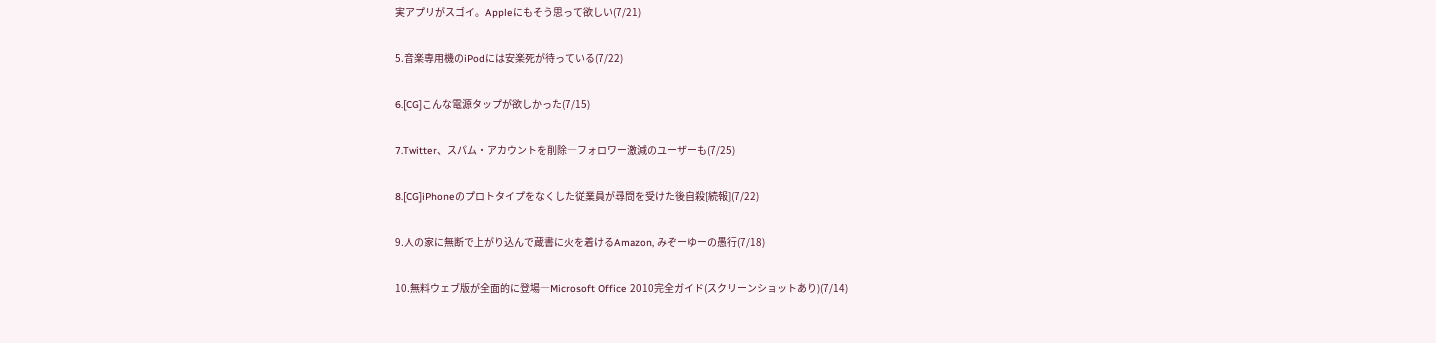実アプリがスゴイ。Appleにもそう思って欲しい(7/21)

5.音楽専用機のiPodには安楽死が待っている(7/22)

6.[CG]こんな電源タップが欲しかった(7/15)

7.Twitter、スパム・アカウントを削除―フォロワー激減のユーザーも(7/25)

8.[CG]iPhoneのプロトタイプをなくした従業員が尋問を受けた後自殺[続報](7/22)

9.人の家に無断で上がり込んで蔵書に火を着けるAmazon, みぞーゆーの愚行(7/18)

10.無料ウェブ版が全面的に登場―Microsoft Office 2010完全ガイド(スクリーンショットあり)(7/14)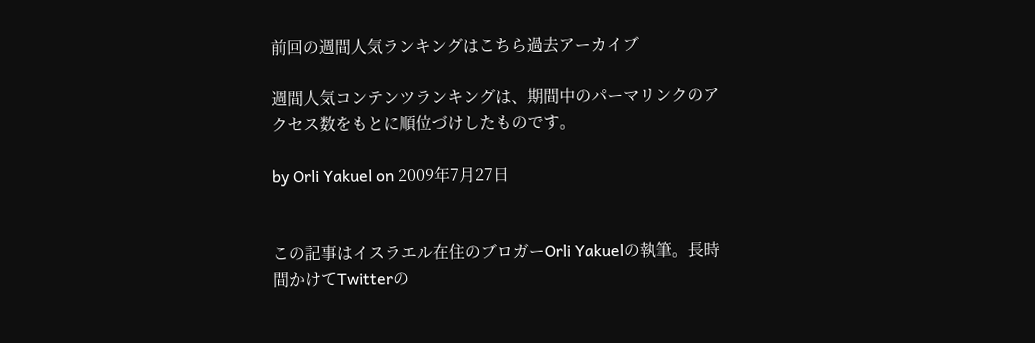前回の週間人気ランキングはこちら過去アーカイブ

週間人気コンテンツランキングは、期間中のパーマリンクのアクセス数をもとに順位づけしたものです。

by Orli Yakuel on 2009年7月27日


この記事はイスラエル在住のブロガーOrli Yakuelの執筆。長時間かけてTwitterの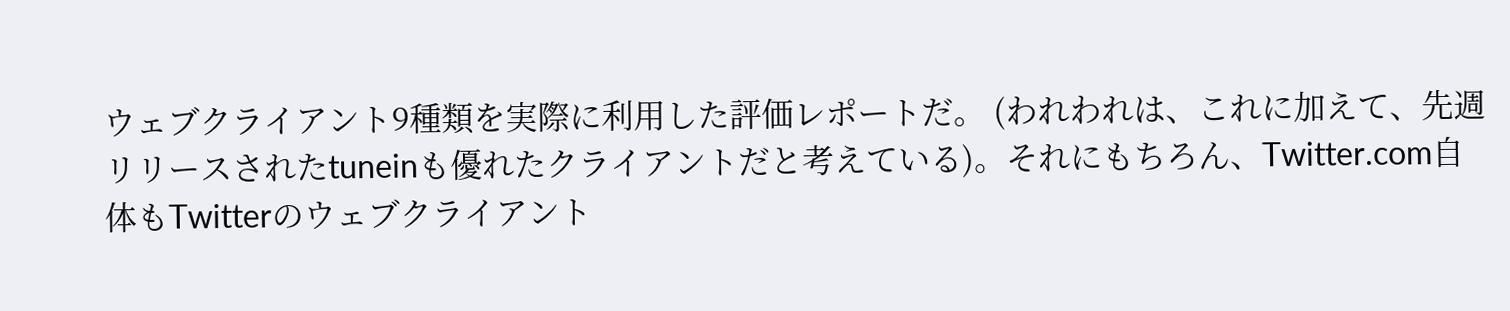ウェブクライアント9種類を実際に利用した評価レポートだ。 (われわれは、これに加えて、先週リリースされたtuneinも優れたクライアントだと考えている)。それにもちろん、Twitter.com自体もTwitterのウェブクライアント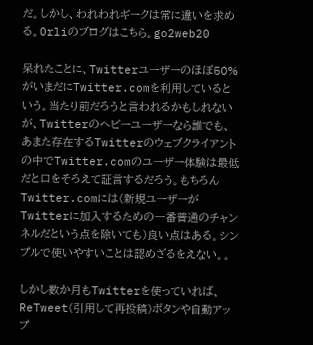だ。しかし、われわれギークは常に違いを求める。Orliのブログはこちら。go2web20

呆れたことに、Twitterユーザーのほぼ50%がいまだにTwitter.comを利用しているという。当たり前だろうと言われるかもしれないが、Twitterのヘビーユーザーなら誰でも、あまた存在するTwitterのウェブクライアントの中でTwitter.comのユーザー体験は最低だと口をそろえて証言するだろう。もちろんTwitter.comには(新規ユーザーがTwitterに加入するための一番普通のチャンネルだという点を除いても)良い点はある。シンプルで使いやすいことは認めざるをえない。。

しかし数か月もTwitterを使っていれば、ReTweet(引用して再投稿)ボタンや自動アップ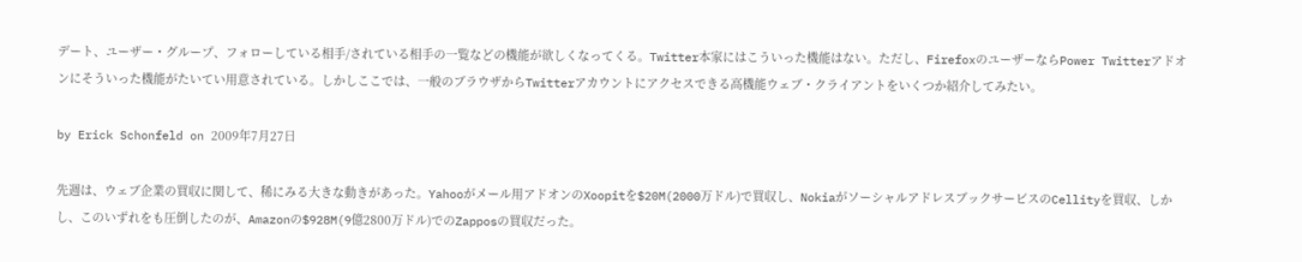デート、ユーザー・グループ、フォローしている相手/されている相手の一覧などの機能が欲しくなってくる。Twitter本家にはこういった機能はない。ただし、FirefoxのユーザーならPower Twitterアドオンにそういった機能がたいてい用意されている。しかしここでは、一般のブラウザからTwitterアカウントにアクセスできる高機能ウェブ・クライアントをいくつか紹介してみたい。

by Erick Schonfeld on 2009年7月27日

先週は、ウェブ企業の買収に関して、稀にみる大きな動きがあった。Yahooがメール用アドオンのXoopitを$20M(2000万ドル)で買収し、NokiaがソーシャルアドレスブックサービスのCellityを買収、しかし、このいずれをも圧倒したのが、Amazonの$928M(9億2800万ドル)でのZapposの買収だった。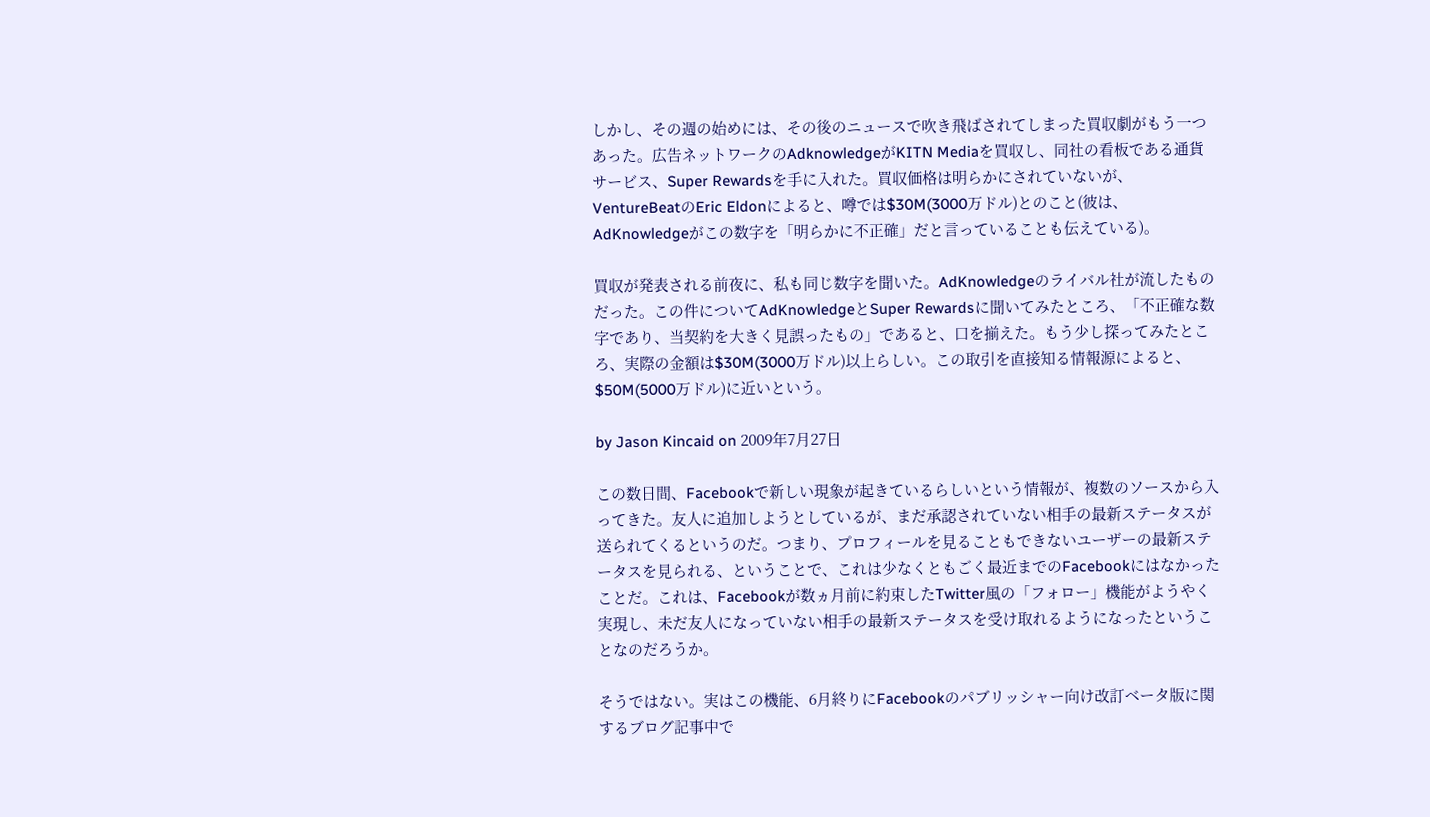しかし、その週の始めには、その後のニュースで吹き飛ばされてしまった買収劇がもう一つあった。広告ネットワークのAdknowledgeがKITN Mediaを買収し、同社の看板である通貨サービス、Super Rewardsを手に入れた。買収価格は明らかにされていないが、VentureBeatのEric Eldonによると、噂では$30M(3000万ドル)とのこと(彼は、AdKnowledgeがこの数字を「明らかに不正確」だと言っていることも伝えている)。

買収が発表される前夜に、私も同じ数字を聞いた。AdKnowledgeのライバル社が流したものだった。この件についてAdKnowledgeとSuper Rewardsに聞いてみたところ、「不正確な数字であり、当契約を大きく見誤ったもの」であると、口を揃えた。もう少し探ってみたところ、実際の金額は$30M(3000万ドル)以上らしい。この取引を直接知る情報源によると、$50M(5000万ドル)に近いという。

by Jason Kincaid on 2009年7月27日

この数日間、Facebookで新しい現象が起きているらしいという情報が、複数のソースから入ってきた。友人に追加しようとしているが、まだ承認されていない相手の最新ステータスが送られてくるというのだ。つまり、プロフィールを見ることもできないユーザーの最新ステータスを見られる、ということで、これは少なくともごく最近までのFacebookにはなかったことだ。これは、Facebookが数ヵ月前に約束したTwitter風の「フォロー」機能がようやく実現し、未だ友人になっていない相手の最新ステータスを受け取れるようになったということなのだろうか。

そうではない。実はこの機能、6月終りにFacebookのパブリッシャー向け改訂ベータ版に関するブログ記事中で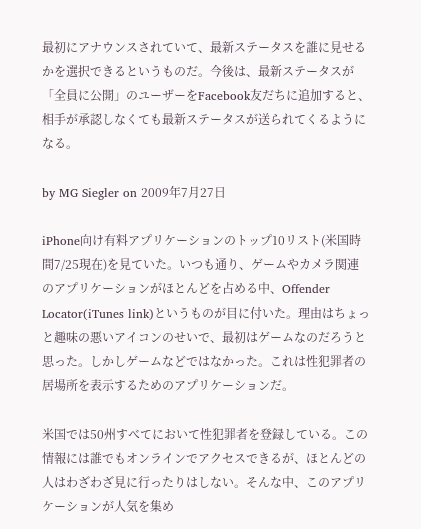最初にアナウンスされていて、最新ステータスを誰に見せるかを選択できるというものだ。今後は、最新ステータスが「全員に公開」のユーザーをFacebook友だちに追加すると、相手が承認しなくても最新ステータスが送られてくるようになる。

by MG Siegler on 2009年7月27日

iPhone向け有料アプリケーションのトップ10リスト(米国時間7/25現在)を見ていた。いつも通り、ゲームやカメラ関連のアプリケーションがほとんどを占める中、Offender Locator(iTunes link)というものが目に付いた。理由はちょっと趣味の悪いアイコンのせいで、最初はゲームなのだろうと思った。しかしゲームなどではなかった。これは性犯罪者の居場所を表示するためのアプリケーションだ。

米国では50州すべてにおいて性犯罪者を登録している。この情報には誰でもオンラインでアクセスできるが、ほとんどの人はわざわざ見に行ったりはしない。そんな中、このアプリケーションが人気を集め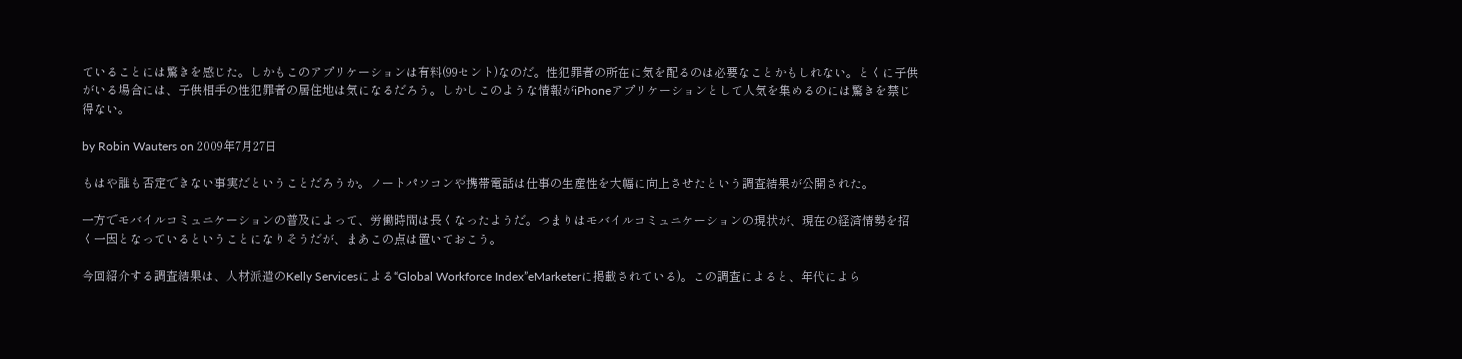ていることには驚きを感じた。しかもこのアプリケーションは有料(99セント)なのだ。性犯罪者の所在に気を配るのは必要なことかもしれない。とくに子供がいる場合には、子供相手の性犯罪者の居住地は気になるだろう。しかしこのような情報がiPhoneアプリケーションとして人気を集めるのには驚きを禁じ得ない。

by Robin Wauters on 2009年7月27日

もはや誰も否定できない事実だということだろうか。ノートパソコンや携帯電話は仕事の生産性を大幅に向上させたという調査結果が公開された。

一方でモバイルコミュニケーションの普及によって、労働時間は長くなったようだ。つまりはモバイルコミュニケーションの現状が、現在の経済情勢を招く一因となっているということになりそうだが、まあこの点は置いておこう。

今回紹介する調査結果は、人材派遣のKelly Servicesによる“Global Workforce Index”eMarketerに掲載されている)。この調査によると、年代によら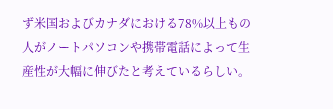ず米国およびカナダにおける78%以上もの人がノートパソコンや携帯電話によって生産性が大幅に伸びたと考えているらしい。